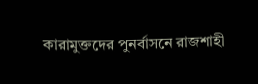কারামুক্তদের পুনর্বাসনে রাজশাহী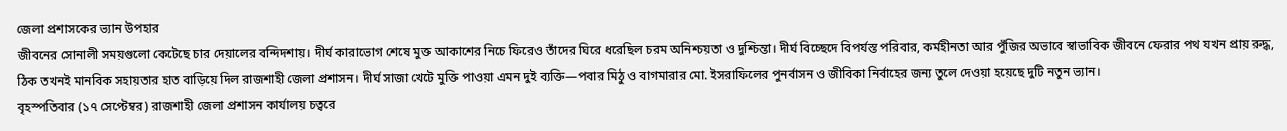জেলা প্রশাসকের ভ্যান উপহার
জীবনের সোনালী সময়গুলো কেটেছে চার দেয়ালের বন্দিদশায়। দীর্ঘ কারাভোগ শেষে মুক্ত আকাশের নিচে ফিরেও তাঁদের ঘিরে ধরেছিল চরম অনিশ্চয়তা ও দুশ্চিন্তা। দীর্ঘ বিচ্ছেদে বিপর্যস্ত পরিবার, কর্মহীনতা আর পুঁজির অভাবে স্বাভাবিক জীবনে ফেরার পথ যখন প্রায় রুদ্ধ, ঠিক তখনই মানবিক সহায়তার হাত বাড়িয়ে দিল রাজশাহী জেলা প্রশাসন। দীর্ঘ সাজা খেটে মুক্তি পাওয়া এমন দুই ব্যক্তি—পবার মিঠু ও বাগমারার মো. ইসরাফিলের পুনর্বাসন ও জীবিকা নির্বাহের জন্য তুলে দেওয়া হয়েছে দুটি নতুন ভ্যান।
বৃহস্পতিবার (১৭ সেপ্টেম্বর) রাজশাহী জেলা প্রশাসন কার্যালয় চত্বরে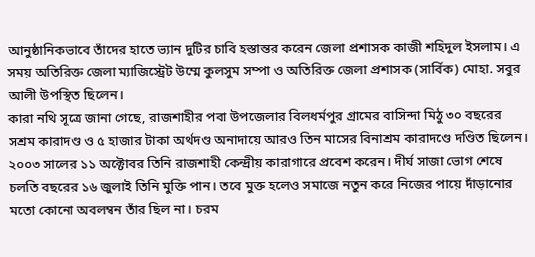আনুষ্ঠানিকভাবে তাঁদের হাতে ভ্যান দুটির চাবি হস্তান্তর করেন জেলা প্রশাসক কাজী শহিদুল ইসলাম। এ সময় অতিরিক্ত জেলা ম্যাজিস্ট্রেট উম্মে কুলসুম সম্পা ও অতিরিক্ত জেলা প্রশাসক (সার্বিক) মোহা. সবুর আলী উপস্থিত ছিলেন।
কারা নথি সূত্রে জানা গেছে, রাজশাহীর পবা উপজেলার বিলধর্মপুর গ্রামের বাসিন্দা মিঠু ৩০ বছরের সশ্রম কারাদণ্ড ও ৫ হাজার টাকা অর্থদণ্ড অনাদায়ে আরও তিন মাসের বিনাশ্রম কারাদণ্ডে দণ্ডিত ছিলেন। ২০০৩ সালের ১১ অক্টোবর তিনি রাজশাহী কেন্দ্রীয় কারাগারে প্রবেশ করেন। দীর্ঘ সাজা ভোগ শেষে চলতি বছরের ১৬ জুলাই তিনি মুক্তি পান। তবে মুক্ত হলেও সমাজে নতুন করে নিজের পায়ে দাঁড়ানোর মতো কোনো অবলম্বন তাঁর ছিল না। চরম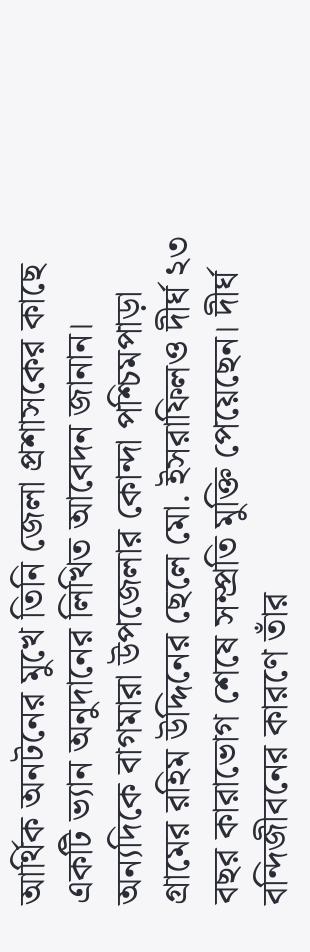আর্থিক অনটনের মুখে তিনি জেলা প্রশাসকের কাছে একটি ভ্যান অনুদানের লিখিত আবেদন জানান। অন্যদিকে বাগমারা উপজেলার কোন্দা পশ্চিমপাড়া গ্রামের রহিম উদ্দিনের ছেলে মো. ইসরাফিলও দীর্ঘ ২৩ বছর কারাভোগ শেষে সম্প্রতি মুক্তি পেয়েছেন। দীর্ঘ বন্দিজীবনের কারণে তাঁর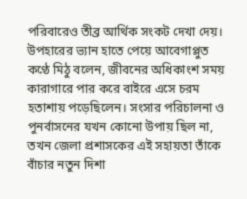পরিবারেও তীব্র আর্থিক সংকট দেখা দেয়।
উপহারের ভ্যান হাতে পেয়ে আবেগাপ্লুত কণ্ঠে মিঠু বলেন, জীবনের অধিকাংশ সময় কারাগারে পার করে বাইরে এসে চরম হতাশায় পড়েছিলেন। সংসার পরিচালনা ও পুনর্বাসনের যখন কোনো উপায় ছিল না, তখন জেলা প্রশাসকের এই সহায়তা তাঁকে বাঁচার নতুন দিশা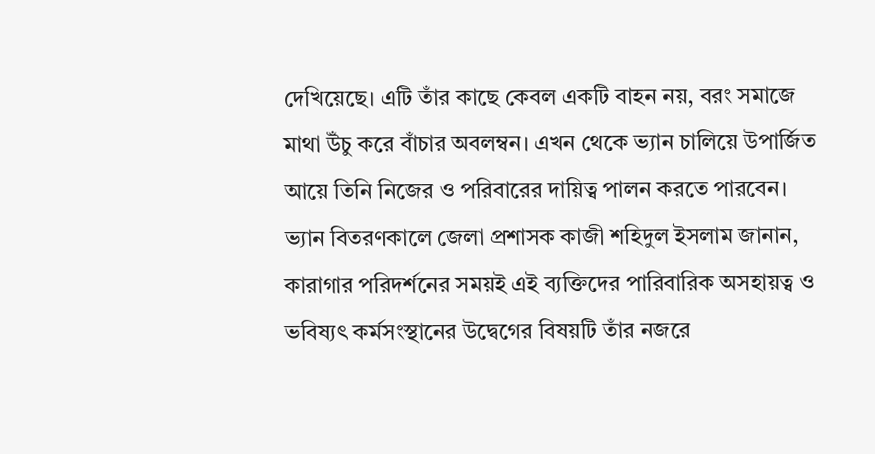দেখিয়েছে। এটি তাঁর কাছে কেবল একটি বাহন নয়, বরং সমাজে মাথা উঁচু করে বাঁচার অবলম্বন। এখন থেকে ভ্যান চালিয়ে উপার্জিত আয়ে তিনি নিজের ও পরিবারের দায়িত্ব পালন করতে পারবেন।
ভ্যান বিতরণকালে জেলা প্রশাসক কাজী শহিদুল ইসলাম জানান, কারাগার পরিদর্শনের সময়ই এই ব্যক্তিদের পারিবারিক অসহায়ত্ব ও ভবিষ্যৎ কর্মসংস্থানের উদ্বেগের বিষয়টি তাঁর নজরে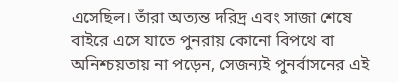এসেছিল। তাঁরা অত্যন্ত দরিদ্র এবং সাজা শেষে বাইরে এসে যাতে পুনরায় কোনো বিপথে বা অনিশ্চয়তায় না পড়েন, সেজন্যই পুনর্বাসনের এই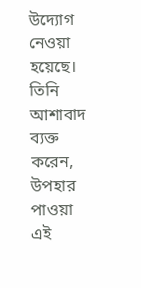উদ্যোগ নেওয়া হয়েছে। তিনি আশাবাদ ব্যক্ত করেন, উপহার পাওয়া এই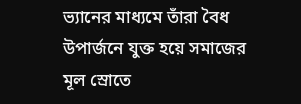ভ্যানের মাধ্যমে তাঁরা বৈধ উপার্জনে যুক্ত হয়ে সমাজের মূল স্রোতে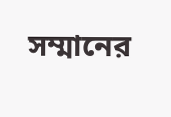সম্মানের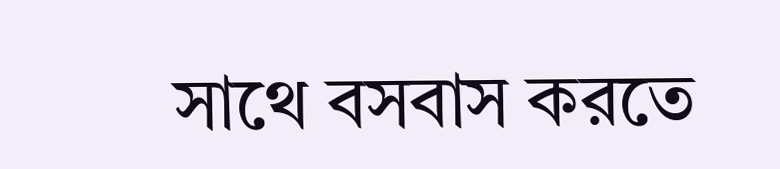সাথে বসবাস করতে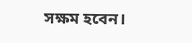সক্ষম হবেন।